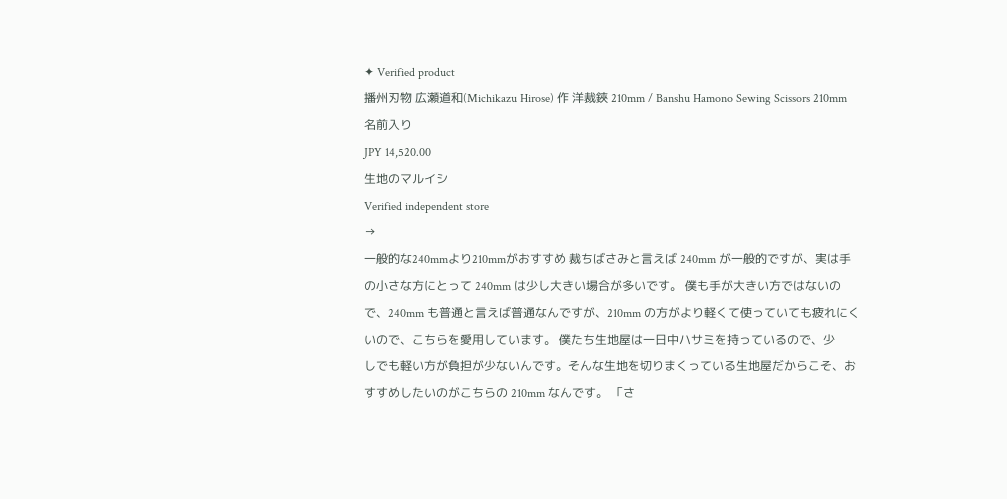✦ Verified product
播州刃物 広瀬道和(Michikazu Hirose) 作 洋裁鋏 210mm / Banshu Hamono Sewing Scissors 210mm 名前入り
JPY 14,520.00
生地のマルイシ
Verified independent store
→
一般的な240mmより210mmがおすすめ 裁ちばさみと言えば 240mm が一般的ですが、実は手の小さな方にとって 240mm は少し大きい場合が多いです。 僕も手が大きい方ではないので、240mm も普通と言えば普通なんですが、210mm の方がより軽くて使っていても疲れにくいので、こちらを愛用しています。 僕たち生地屋は一日中ハサミを持っているので、少
しでも軽い方が負担が少ないんです。そんな生地を切りまくっている生地屋だからこそ、おすすめしたいのがこちらの 210mm なんです。 「さ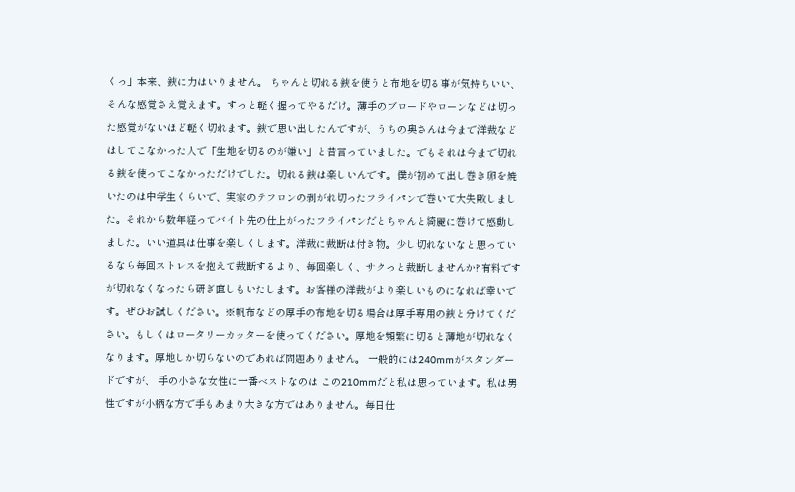くっ」本来、鋏に力はいりません。 ちゃんと切れる鋏を使うと布地を切る事が気持ちいい、そんな感覚さえ覚えます。すっと軽く握ってやるだけ。薄手のブロードやローンなどは切った感覚がないほど軽く切れます。鋏で思い出したんですが、うちの奥さんは今まで洋裁などはしてこなかった人で「生地を切るのが嫌い」と昔言っていました。でもそれは今まで切れる鋏を使ってこなかっただけでした。切れる鋏は楽しいんです。僕が初めて出し巻き卵を焼いたのは中学生くらいで、実家のテフロンの剥がれ切ったフライパンで巻いて大失敗しました。それから数年経ってバイト先の仕上がったフライパンだとちゃんと綺麗に巻けて感動しました。いい道具は仕事を楽しくします。洋裁に裁断は付き物。少し切れないなと思っているなら毎回ストレスを抱えて裁断するより、毎回楽しく、サクっと裁断しませんか?有料ですが切れなくなったら研ぎ直しもいたします。お客様の洋裁がより楽しいものになれば幸いです。ぜひお試しください。※帆布などの厚手の布地を切る場合は厚手専用の鋏と分けてください。もしくはロータリーカッターを使ってください。厚地を頻繁に切ると薄地が切れなくなります。厚地しか切らないのであれば問題ありません。 一般的には240mmがスタンダードですが、 手の小さな女性に一番ベストなのは この210mmだと私は思っています。私は男性ですが小柄な方で手もあまり大きな方ではありません。毎日仕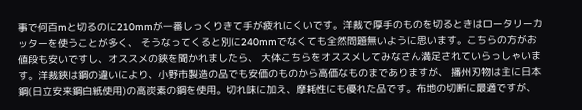事で何百mと切るのに210mmが一番しっくりきて手が疲れにくいです。洋裁で厚手のものを切るときはロータリーカッターを使うことが多く、 そうなってくると別に240mmでなくても全然問題無いように思います。こちらの方がお値段も安いですし、オススメの鋏を聞かれましたら、 大体こちらをオススメしてみなさん満足されていらっしゃいます。洋裁鋏は鋼の違いにより、小野市製造の品でも安価のものから高価なものまでありますが、 播州刃物は主に日本鋼(日立安来鋼白紙使用)の高炭素の鋼を使用。切れ味に加え、摩耗性にも優れた品です。布地の切断に最適ですが、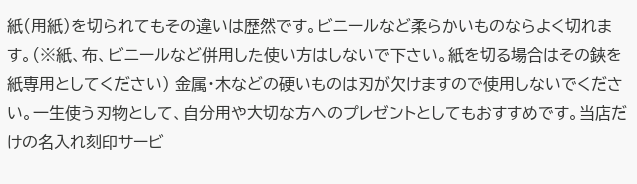紙(用紙)を切られてもその違いは歴然です。ビニールなど柔らかいものならよく切れます。(※紙、布、ビニールなど併用した使い方はしないで下さい。紙を切る場合はその鋏を紙専用としてください) 金属・木などの硬いものは刃が欠けますので使用しないでください。一生使う刃物として、自分用や大切な方へのプレゼントとしてもおすすめです。当店だけの名入れ刻印サービ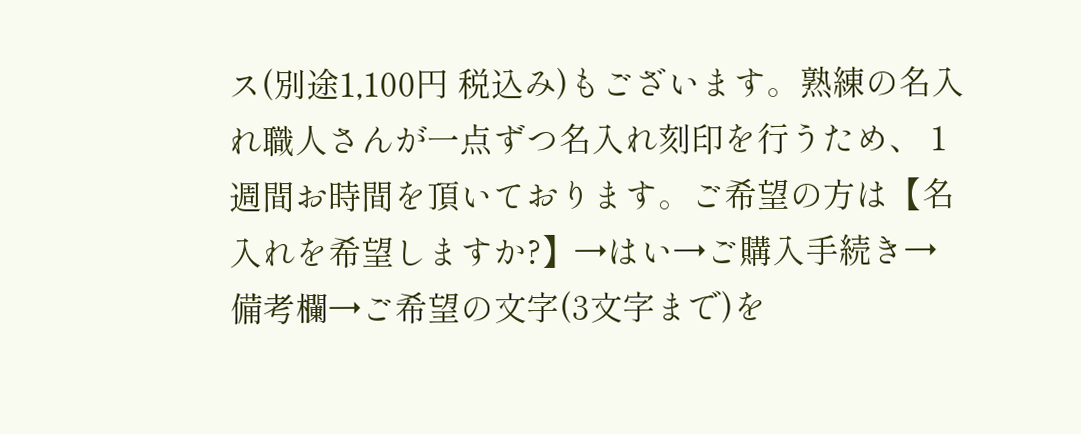ス(別途1,100円 税込み)もございます。熟練の名入れ職人さんが一点ずつ名入れ刻印を行うため、 1週間お時間を頂いております。ご希望の方は【名入れを希望しますか?】→はい→ご購入手続き→備考欄→ご希望の文字(3文字まで)を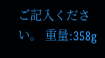ご記入ください。 重量:358g